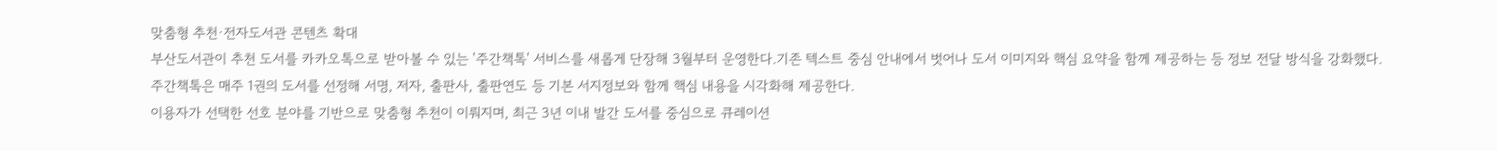맞춤형 추천·전자도서관 콘텐츠 확대
부산도서관이 추천 도서를 카카오톡으로 받아볼 수 있는 '주간책톡' 서비스를 새롭게 단장해 3월부터 운영한다.기존 텍스트 중심 안내에서 벗어나 도서 이미지와 핵심 요약을 함께 제공하는 등 정보 전달 방식을 강화했다.
주간책톡은 매주 1권의 도서를 선정해 서명, 저자, 출판사, 출판연도 등 기본 서지정보와 함께 핵심 내용을 시각화해 제공한다.
이용자가 선택한 선호 분야를 기반으로 맞춤형 추천이 이뤄지며, 최근 3년 이내 발간 도서를 중심으로 큐레이션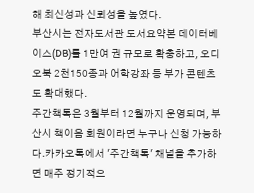해 최신성과 신뢰성을 높였다.
부산시는 전자도서관 도서요약본 데이터베이스(DB)를 1만여 권 규모로 확충하고, 오디오북 2천150종과 어학강좌 등 부가 콘텐츠도 확대했다.
주간책톡은 3월부터 12월까지 운영되며, 부산시 책이음 회원이라면 누구나 신청 가능하다.카카오톡에서 '주간책톡' 채널을 추가하면 매주 정기적으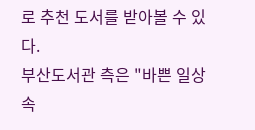로 추천 도서를 받아볼 수 있다.
부산도서관 측은 "바쁜 일상 속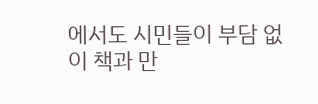에서도 시민들이 부담 없이 책과 만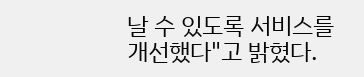날 수 있도록 서비스를 개선했다"고 밝혔다.